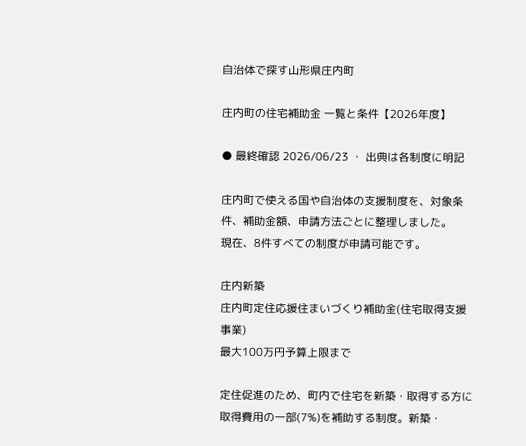自治体で探す山形県庄内町

庄内町の住宅補助金 一覧と条件【2026年度】

● 最終確認 2026/06/23 ・ 出典は各制度に明記

庄内町で使える国や自治体の支援制度を、対象条件、補助金額、申請方法ごとに整理しました。
現在、8件すべての制度が申請可能です。

庄内新築
庄内町定住応援住まいづくり補助金(住宅取得支援事業)
最大100万円予算上限まで

定住促進のため、町内で住宅を新築・取得する方に取得費用の一部(7%)を補助する制度。新築・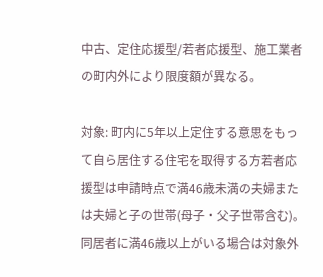中古、定住応援型/若者応援型、施工業者の町内外により限度額が異なる。

対象: 町内に5年以上定住する意思をもって自ら居住する住宅を取得する方若者応援型は申請時点で満46歳未満の夫婦または夫婦と子の世帯(母子・父子世帯含む)。同居者に満46歳以上がいる場合は対象外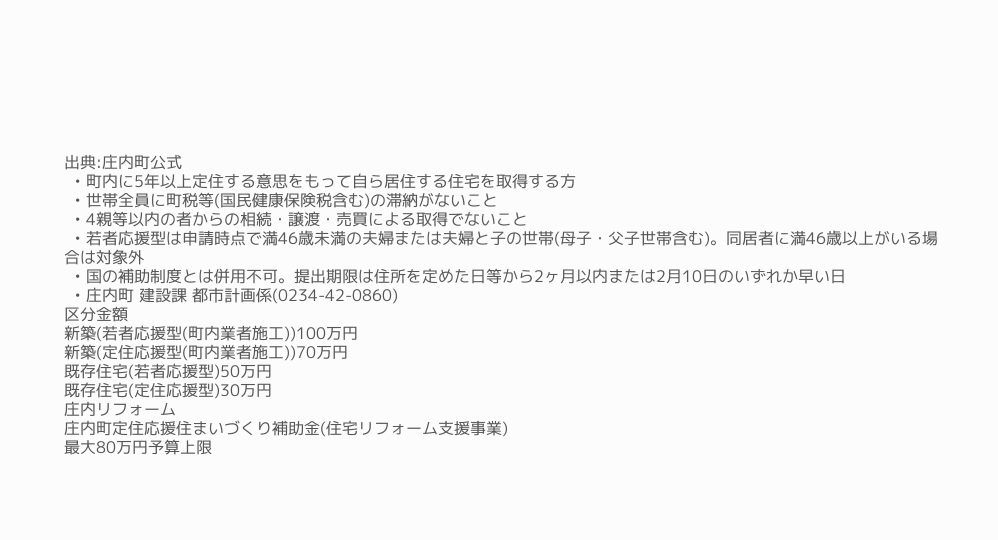出典:庄内町公式
  • 町内に5年以上定住する意思をもって自ら居住する住宅を取得する方
  • 世帯全員に町税等(国民健康保険税含む)の滞納がないこと
  • 4親等以内の者からの相続・譲渡・売買による取得でないこと
  • 若者応援型は申請時点で満46歳未満の夫婦または夫婦と子の世帯(母子・父子世帯含む)。同居者に満46歳以上がいる場合は対象外
  • 国の補助制度とは併用不可。提出期限は住所を定めた日等から2ヶ月以内または2月10日のいずれか早い日
  • 庄内町 建設課 都市計画係(0234-42-0860)
区分金額
新築(若者応援型(町内業者施工))100万円
新築(定住応援型(町内業者施工))70万円
既存住宅(若者応援型)50万円
既存住宅(定住応援型)30万円
庄内リフォーム
庄内町定住応援住まいづくり補助金(住宅リフォーム支援事業)
最大80万円予算上限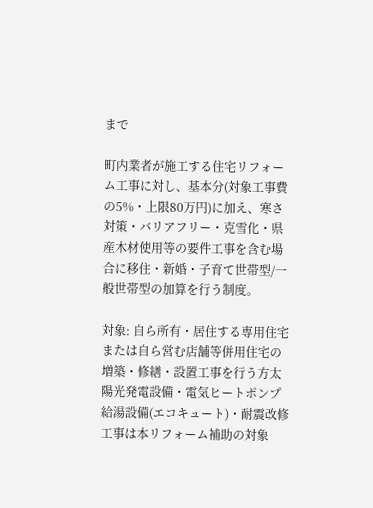まで

町内業者が施工する住宅リフォーム工事に対し、基本分(対象工事費の5%・上限80万円)に加え、寒さ対策・バリアフリー・克雪化・県産木材使用等の要件工事を含む場合に移住・新婚・子育て世帯型/一般世帯型の加算を行う制度。

対象: 自ら所有・居住する専用住宅または自ら営む店舗等併用住宅の増築・修繕・設置工事を行う方太陽光発電設備・電気ヒートポンプ給湯設備(エコキュート)・耐震改修工事は本リフォーム補助の対象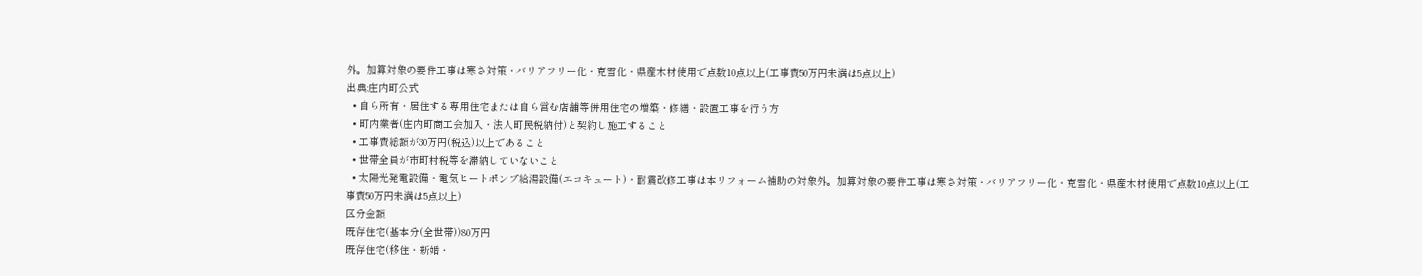外。加算対象の要件工事は寒さ対策・バリアフリー化・克雪化・県産木材使用で点数10点以上(工事費50万円未満は5点以上)
出典:庄内町公式
  • 自ら所有・居住する専用住宅または自ら営む店舗等併用住宅の増築・修繕・設置工事を行う方
  • 町内業者(庄内町商工会加入・法人町民税納付)と契約し施工すること
  • 工事費総額が30万円(税込)以上であること
  • 世帯全員が市町村税等を滞納していないこと
  • 太陽光発電設備・電気ヒートポンプ給湯設備(エコキュート)・耐震改修工事は本リフォーム補助の対象外。加算対象の要件工事は寒さ対策・バリアフリー化・克雪化・県産木材使用で点数10点以上(工事費50万円未満は5点以上)
区分金額
既存住宅(基本分(全世帯))80万円
既存住宅(移住・新婚・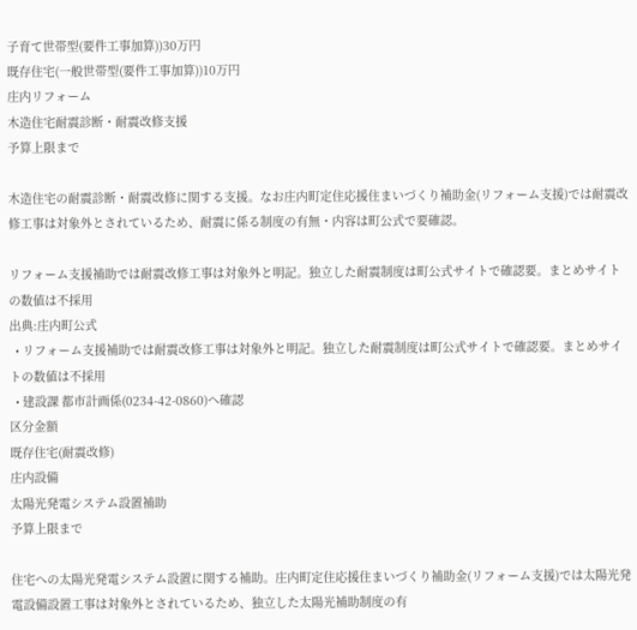子育て世帯型(要件工事加算))30万円
既存住宅(一般世帯型(要件工事加算))10万円
庄内リフォーム
木造住宅耐震診断・耐震改修支援
予算上限まで

木造住宅の耐震診断・耐震改修に関する支援。なお庄内町定住応援住まいづくり補助金(リフォーム支援)では耐震改修工事は対象外とされているため、耐震に係る制度の有無・内容は町公式で要確認。

リフォーム支援補助では耐震改修工事は対象外と明記。独立した耐震制度は町公式サイトで確認要。まとめサイトの数値は不採用
出典:庄内町公式
  • リフォーム支援補助では耐震改修工事は対象外と明記。独立した耐震制度は町公式サイトで確認要。まとめサイトの数値は不採用
  • 建設課 都市計画係(0234-42-0860)へ確認
区分金額
既存住宅(耐震改修)
庄内設備
太陽光発電システム設置補助
予算上限まで

住宅への太陽光発電システム設置に関する補助。庄内町定住応援住まいづくり補助金(リフォーム支援)では太陽光発電設備設置工事は対象外とされているため、独立した太陽光補助制度の有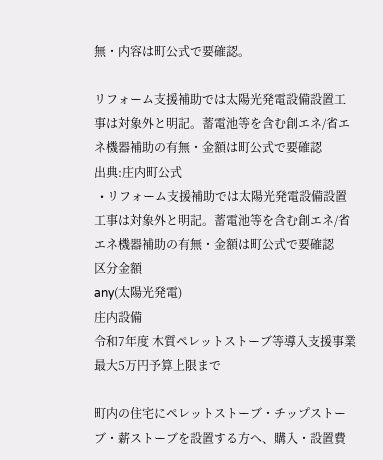無・内容は町公式で要確認。

リフォーム支援補助では太陽光発電設備設置工事は対象外と明記。蓄電池等を含む創エネ/省エネ機器補助の有無・金額は町公式で要確認
出典:庄内町公式
  • リフォーム支援補助では太陽光発電設備設置工事は対象外と明記。蓄電池等を含む創エネ/省エネ機器補助の有無・金額は町公式で要確認
区分金額
any(太陽光発電)
庄内設備
令和7年度 木質ペレットストーブ等導入支援事業
最大5万円予算上限まで

町内の住宅にペレットストーブ・チップストーブ・薪ストーブを設置する方へ、購入・設置費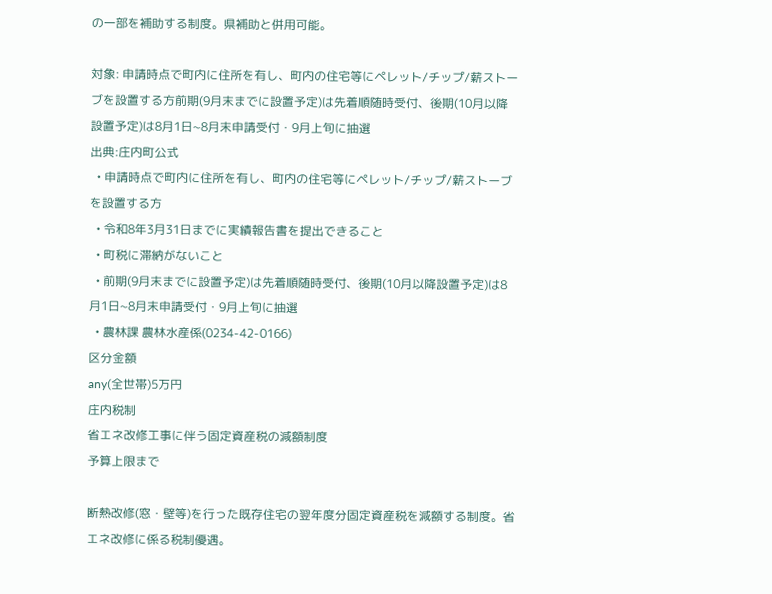の一部を補助する制度。県補助と併用可能。

対象: 申請時点で町内に住所を有し、町内の住宅等にペレット/チップ/薪ストーブを設置する方前期(9月末までに設置予定)は先着順随時受付、後期(10月以降設置予定)は8月1日~8月末申請受付・9月上旬に抽選
出典:庄内町公式
  • 申請時点で町内に住所を有し、町内の住宅等にペレット/チップ/薪ストーブを設置する方
  • 令和8年3月31日までに実績報告書を提出できること
  • 町税に滞納がないこと
  • 前期(9月末までに設置予定)は先着順随時受付、後期(10月以降設置予定)は8月1日~8月末申請受付・9月上旬に抽選
  • 農林課 農林水産係(0234-42-0166)
区分金額
any(全世帯)5万円
庄内税制
省エネ改修工事に伴う固定資産税の減額制度
予算上限まで

断熱改修(窓・壁等)を行った既存住宅の翌年度分固定資産税を減額する制度。省エネ改修に係る税制優遇。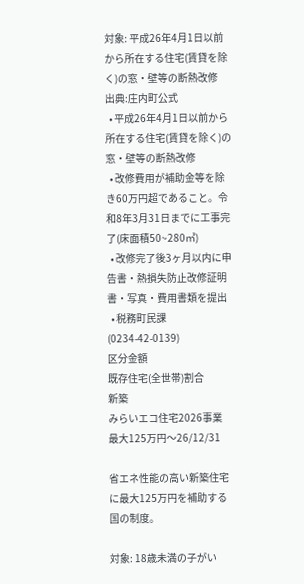対象: 平成26年4月1日以前から所在する住宅(賃貸を除く)の窓・壁等の断熱改修
出典:庄内町公式
  • 平成26年4月1日以前から所在する住宅(賃貸を除く)の窓・壁等の断熱改修
  • 改修費用が補助金等を除き60万円超であること。令和8年3月31日までに工事完了(床面積50~280㎡)
  • 改修完了後3ヶ月以内に申告書・熱損失防止改修証明書・写真・費用書類を提出
  • 税務町民課(0234-42-0139)
区分金額
既存住宅(全世帯)割合
新築
みらいエコ住宅2026事業
最大125万円〜26/12/31

省エネ性能の高い新築住宅に最大125万円を補助する国の制度。

対象: 18歳未満の子がい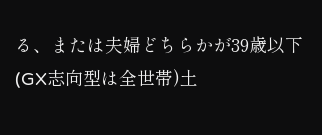る、または夫婦どちらかが39歳以下(GX志向型は全世帯)土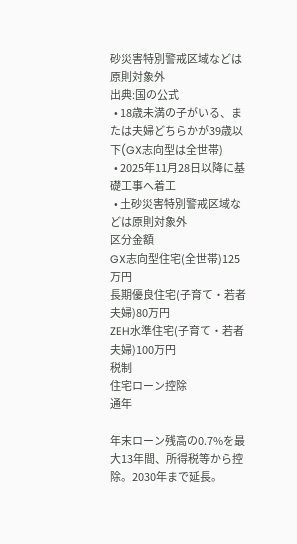砂災害特別警戒区域などは原則対象外
出典:国の公式
  • 18歳未満の子がいる、または夫婦どちらかが39歳以下(GX志向型は全世帯)
  • 2025年11月28日以降に基礎工事へ着工
  • 土砂災害特別警戒区域などは原則対象外
区分金額
GX志向型住宅(全世帯)125万円
長期優良住宅(子育て・若者夫婦)80万円
ZEH水準住宅(子育て・若者夫婦)100万円
税制
住宅ローン控除
通年

年末ローン残高の0.7%を最大13年間、所得税等から控除。2030年まで延長。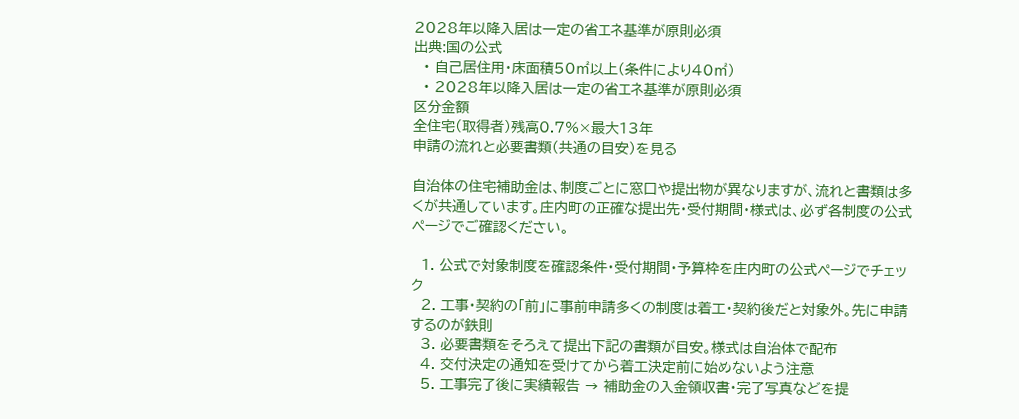2028年以降入居は一定の省エネ基準が原則必須
出典:国の公式
  • 自己居住用・床面積50㎡以上(条件により40㎡)
  • 2028年以降入居は一定の省エネ基準が原則必須
区分金額
全住宅(取得者)残高0.7%×最大13年
申請の流れと必要書類(共通の目安)を見る

自治体の住宅補助金は、制度ごとに窓口や提出物が異なりますが、流れと書類は多くが共通しています。庄内町の正確な提出先・受付期間・様式は、必ず各制度の公式ページでご確認ください。

  1. 公式で対象制度を確認条件・受付期間・予算枠を庄内町の公式ページでチェック
  2. 工事・契約の「前」に事前申請多くの制度は着工・契約後だと対象外。先に申請するのが鉄則
  3. 必要書類をそろえて提出下記の書類が目安。様式は自治体で配布
  4. 交付決定の通知を受けてから着工決定前に始めないよう注意
  5. 工事完了後に実績報告 → 補助金の入金領収書・完了写真などを提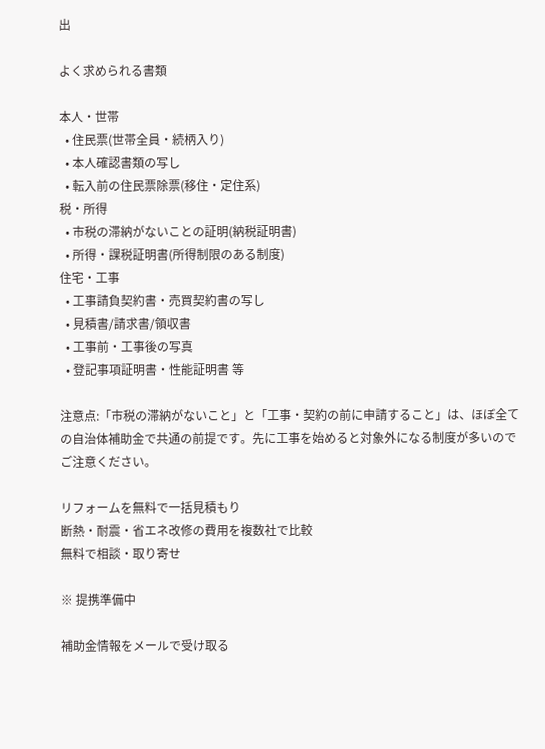出

よく求められる書類

本人・世帯
  • 住民票(世帯全員・続柄入り)
  • 本人確認書類の写し
  • 転入前の住民票除票(移住・定住系)
税・所得
  • 市税の滞納がないことの証明(納税証明書)
  • 所得・課税証明書(所得制限のある制度)
住宅・工事
  • 工事請負契約書・売買契約書の写し
  • 見積書/請求書/領収書
  • 工事前・工事後の写真
  • 登記事項証明書・性能証明書 等

注意点:「市税の滞納がないこと」と「工事・契約の前に申請すること」は、ほぼ全ての自治体補助金で共通の前提です。先に工事を始めると対象外になる制度が多いのでご注意ください。

リフォームを無料で一括見積もり
断熱・耐震・省エネ改修の費用を複数社で比較
無料で相談・取り寄せ

※ 提携準備中

補助金情報をメールで受け取る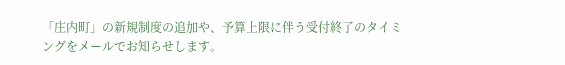「庄内町」の新規制度の追加や、予算上限に伴う受付終了のタイミングをメールでお知らせします。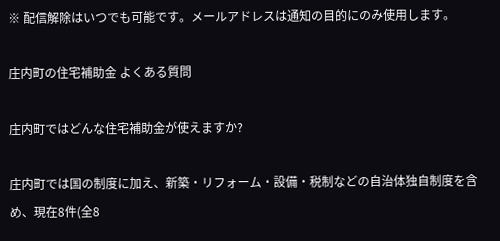※ 配信解除はいつでも可能です。メールアドレスは通知の目的にのみ使用します。

庄内町の住宅補助金 よくある質問

庄内町ではどんな住宅補助金が使えますか?

庄内町では国の制度に加え、新築・リフォーム・設備・税制などの自治体独自制度を含め、現在8件(全8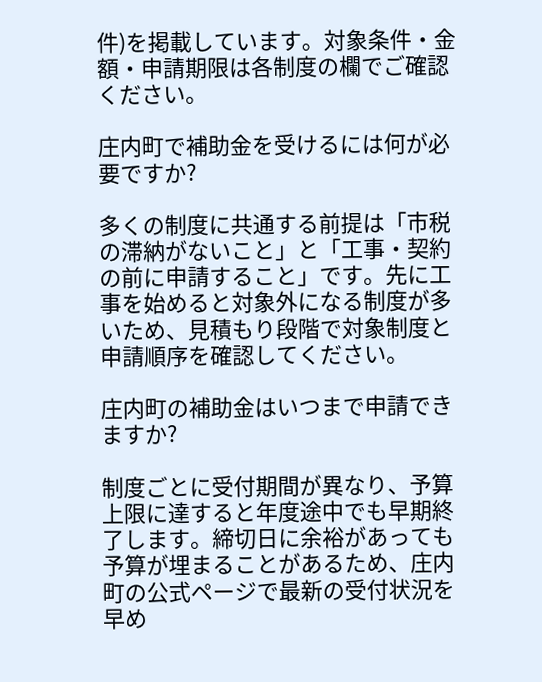件)を掲載しています。対象条件・金額・申請期限は各制度の欄でご確認ください。

庄内町で補助金を受けるには何が必要ですか?

多くの制度に共通する前提は「市税の滞納がないこと」と「工事・契約の前に申請すること」です。先に工事を始めると対象外になる制度が多いため、見積もり段階で対象制度と申請順序を確認してください。

庄内町の補助金はいつまで申請できますか?

制度ごとに受付期間が異なり、予算上限に達すると年度途中でも早期終了します。締切日に余裕があっても予算が埋まることがあるため、庄内町の公式ページで最新の受付状況を早め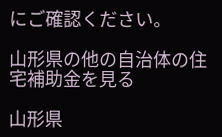にご確認ください。

山形県の他の自治体の住宅補助金を見る

山形県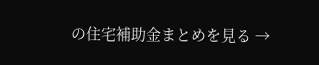の住宅補助金まとめを見る →